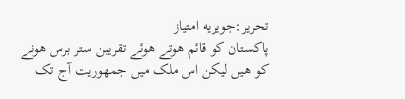تحریر:جویریه امتیاز
پاکستان کو قائم هوتے هوئے تقریبن ستر برس هونے کو هیں لیکن اس ملک میں جمهوریت آج تک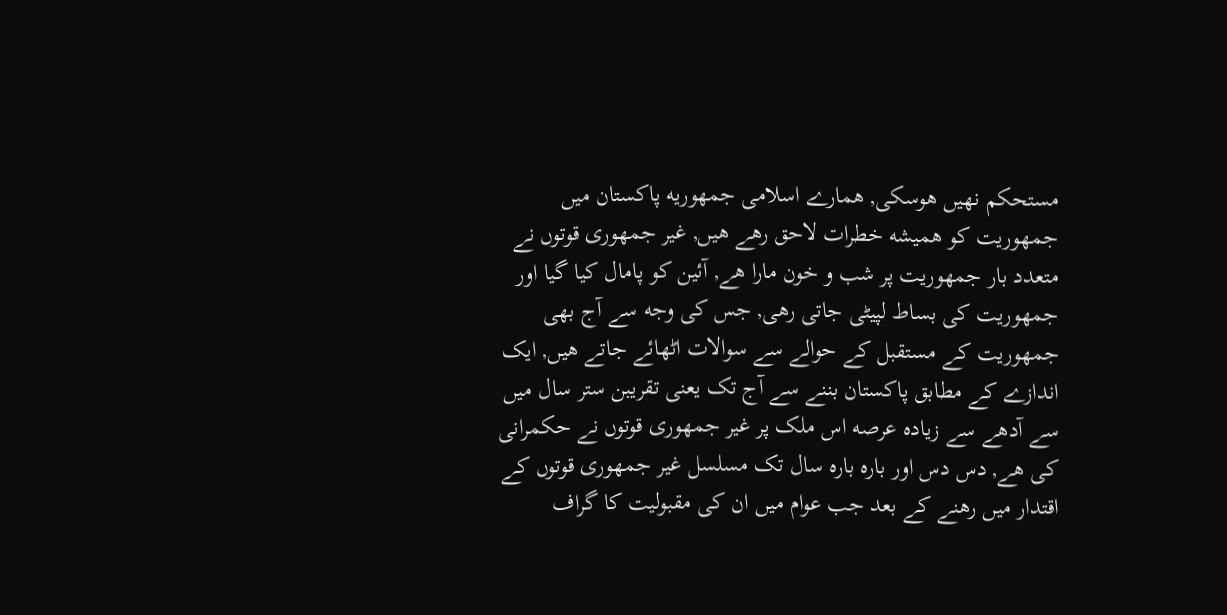مستحکم نهیں هوسکی, همارے اسلامی جمهوریه پاکستان میں جمهوریت کو همیشه خطرات لاحق رهے هیں, غیر جمهوری قوتوں نے متعدد بار جمهوریت پر شب و خون مارا هے, آئین کو پامال کیا گیا اور جمهوریت کی بساط لپیٹی جاتی رهی, جس کی وجه سے آج بھی جمهوریت کے مستقبل کے حوالے سے سوالات اٹھائے جاتے هیں, ایک اندازے کے مطابق پاکستان بننے سے آج تک یعنی تقریبن ستر سال میں سے آدھے سے زیاده عرصه اس ملک پر غیر جمهوری قوتوں نے حکمرانی کی هے, دس دس اور باره باره سال تک مسلسل غیر جمهوری قوتوں کے اقتدار میں رهنے کے بعد جب عوام میں ان کی مقبولیت کا گراف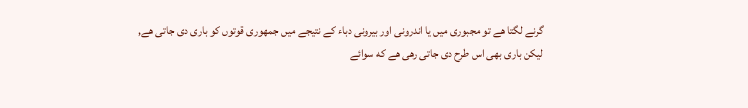گرنے لگتا هے تو مجبوری میں یا اندرونی اور بیرونی دباء کے نتیجے میں جمهوری قوتوں کو باری دی جاتی هے,
لیکن باری بھی اس طرح دی جاتی رهی هے که سوائے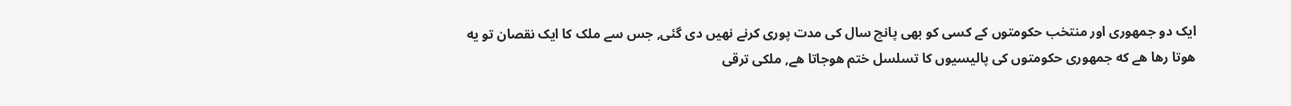ایک دو جمهوری اور منتخب حکومتوں کے کسی کو بھی پانچ سال کی مدت پوری کرنے نهیں دی گئی, جس سے ملک کا ایک نقصان تو یه هوتا رها هے که جمهوری حکومتوں کی پالیسیوں کا تسلسل ختم هوجاتا هے, ملکی ترقی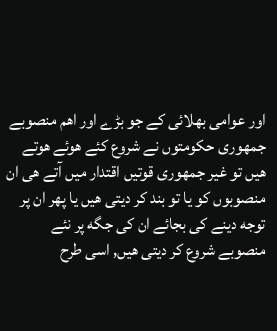اور عوامی بھلائی کے جو بڑے اور اهم منصوبے جمهوری حکومتوں نے شروع کئے هوئے هوتے هیں تو غیر جمهوری قوتیں اقتدار میں آتے هی ان منصوبوں کو یا تو بند کر دیتی هیں یا پھر ان پر توجه دینے کی بجائے ان کی جگه پر نئے منصوبے شروع کر دیتی هیں, اسی طرح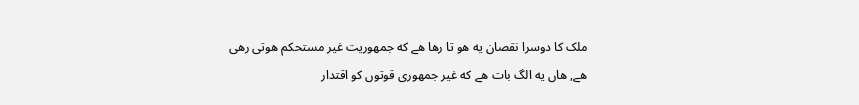ملک کا دوسرا نقصان یه هو تا رها هے که جمهوریت غیر مستحکم هوتی رهی هے, هاں یه الگ بات هے که غیر جمهوری قوتوں کو اقتدار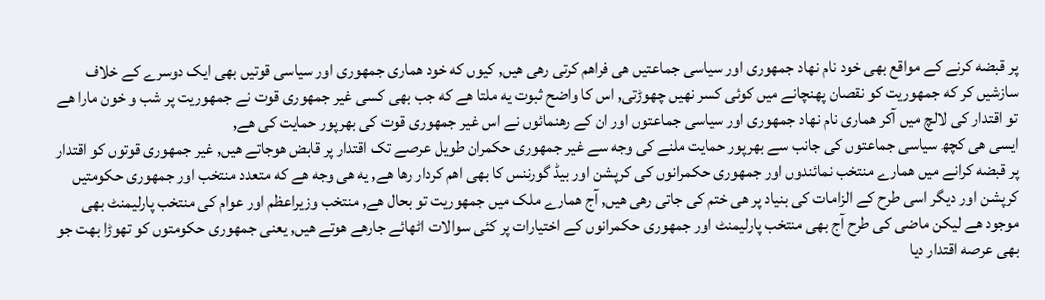پر قبضه کرنے کے مواقع بھی خود نام نهاد جمهوری اور سیاسی جماعتیں هی فراهم کرتی رهی هیں, کیوں که خود هماری جمهوری اور سیاسی قوتیں بھی ایک دوسرے کے خلاف سازشیں کر که جمهوریت کو نقصان پهنچانے میں کوئی کسر نهیں چھوڑتی, اس کا واضح ثبوت یه ملتا هے که جب بھی کسی غیر جمهوری قوت نے جمهوریت پر شب و خون مارا هے تو اقتدار کی لالچ میں آکر هماری نام نهاد جمهوری اور سیاسی جماعتوں اور ان کے رهنمائوں نے اس غیر جمهوری قوت کی بھرپور حمایت کی هے,
ایسی هی کچھ سیاسی جماعتوں کی جانب سے بھرپور حمایت ملنے کی وجه سے غیر جمهوری حکمران طویل عرصے تک اقتدار پر قابض هوجاتے هیں, غیر جمهوری قوتوں کو اقتدار پر قبضه کرانے میں همارے منتخب نمائندوں اور جمهوری حکمرانوں کی کرپشن اور بیڈ گورننس کا بھی اهم کردار رها هے, یه هی وجه هے که متعدد منتخب اور جمهوری حکومتیں کرپشن اور دیگر اسی طرح کے الزامات کی بنیاد پر هی ختم کی جاتی رهی هیں, آج همارے ملک میں جمهوریت تو بحال هے, منتخب وزیراعظم اور عوام کی منتخب پارلیمنٹ بھی موجود هے لیکن ماضی کی طرح آج بھی منتخب پارلیمنٹ اور جمهوری حکمرانوں کے اختیارات پر کئی سوالات اٹھائے جارهے هوتے هیں, یعنی جمهوری حکومتوں کو تھوڑا بهت جو بھی عرصه اقتدار دیا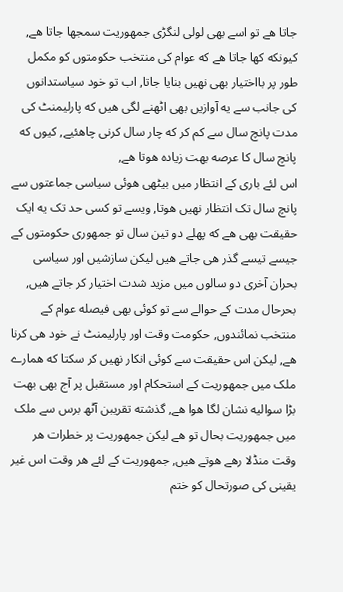جاتا هے تو اسے بھی لولی لنگڑی جمهوریت سمجھا جاتا هے, کیونکه کها جاتا هے که عوام کی منتخب حکومتوں کو مکمل طور پر بااختیار بھی نهیں بنایا جاتا, اب تو خود سیاستدانوں کی جانب سے یه آوازیں بھی اٹھنے لگی هیں که پارلیمنٹ کی مدت پانچ سال سے کم کر که چار سال کرنی چاهئیے, کیوں که پانچ سال کا عرصه بهت زیاده هوتا هے,
اس لئے باری کے انتظار میں بیٹھی هوئی سیاسی جماعتوں سے پانچ سال تک انتظار نهیں هوتا, ویسے تو کسی حد تک یه ایک حقیقت بھی هے که پهلے دو تین سال تو جمهوری حکومتوں کے جیسے تیسے گذر هی جاتے هیں لیکن سازشیں اور سیاسی بحران آخری دو سالوں میں مزید شدت اختیار کر جاتے هیں, بحرحال مدت کے حوالے سے تو کوئی بھی فیصله عوام کے منتخب نمائندوں, حکومت وقت اور پارلیمنٹ نے خود هی کرنا هے, لیکن اس حقیقت سے کوئی انکار نهیں کر سکتا که همارے ملک میں جمهوریت کے استحکام اور مستقبل پر آج بھی بهت بڑا سوالیه نشان لگا هوا هے, گذشته تقریبن آٹھ برس سے ملک میں جمهوریت بحال تو هے لیکن جمهوریت پر خطرات هر وقت منڈلا رهے هوتے هیں, جمهوریت کے لئے هر وقت اس غیر یقینی کی صورتحال کو ختم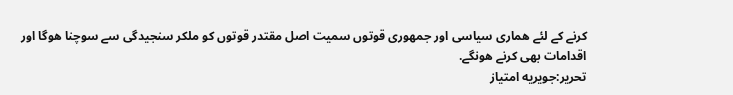کرنے کے لئے هماری سیاسی اور جمهوری قوتوں سمیت اصل مقتدر قوتوں کو ملکر سنجیدگی سے سوچنا هوگا اور اقدامات بھی کرنے هونگے.
تحریر:جویریه امتیاز